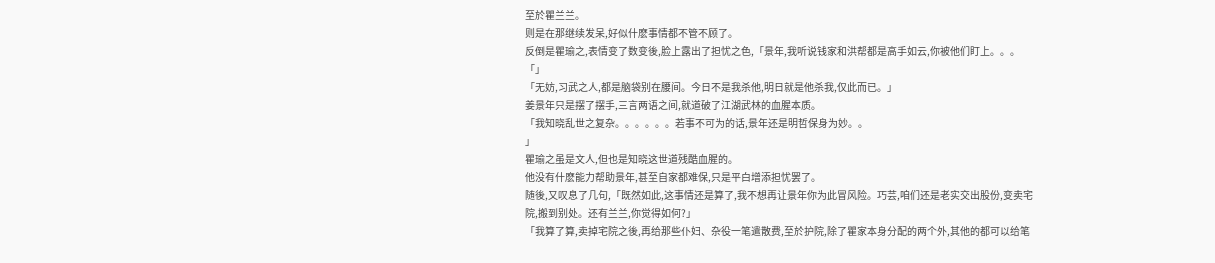至於瞿兰兰。
则是在那继续发呆,好似什麽事情都不管不顾了。
反倒是瞿瑜之,表情变了数变後,脸上露出了担忧之色,「景年,我听说钱家和洪帮都是高手如云,你被他们盯上。。。
「」
「无妨,习武之人,都是脑袋别在腰间。今日不是我杀他,明日就是他杀我,仅此而已。」
姜景年只是摆了摆手,三言两语之间,就道破了江湖武林的血腥本质。
「我知晓乱世之复杂。。。。。。若事不可为的话,景年还是明哲保身为妙。。
」
瞿瑜之虽是文人,但也是知晓这世道残酷血腥的。
他没有什麽能力帮助景年,甚至自家都难保,只是平白增添担忧罢了。
随後,又叹息了几句,「既然如此,这事情还是算了,我不想再让景年你为此冒风险。巧芸,咱们还是老实交出股份,变卖宅院,搬到别处。还有兰兰,你觉得如何?」
「我算了算,卖掉宅院之後,再给那些仆妇、杂役一笔遣散费,至於护院,除了瞿家本身分配的两个外,其他的都可以给笔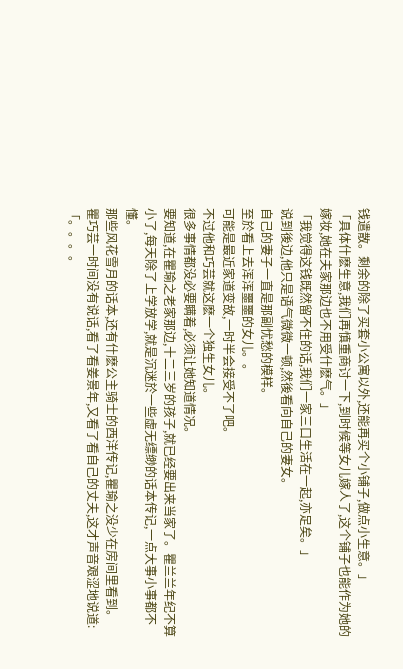钱遣散。剩余的除了买套小公寓以外,还能再买个小铺子,做点小生意。」
「具体什麽生意,我们再慎重商讨一下,到时候等女儿嫁人了,这个铺子也能作为她的嫁妆,她在夫家那边也不用受什麽气。」
「我觉得这钱既然留不住的话,我们一家三口生活在一起,亦足矣。」
说到後边,他只是语气微微一顿,然後看向自己的妻女。
自己的妻子一直是那副忧愁的模样。
至於看上去浑浑噩噩的女儿。。
可能是最近家道变故,一时半会接受不了吧。
不过他和巧芸就这麽一个独生女儿。
很多事情都没必要瞒着,必须让她知道情况。
要知道,在瞿瑜之老家那边,十二三岁的孩子,就已经要出来当家了。瞿兰兰年纪不算小了,每天除了上学放学,就是沉迷於一些虚无缥缈的话本传记,一点大事小事都不懂。
那些风花雪月的话本,还有什麽公主骑士的西洋传记,瞿瑜之没少在房间里看到。
瞿巧芸一时间没有说话,看了看姜景年,又看了看自己的丈夫,这才声音艰涩地说道:「。。。。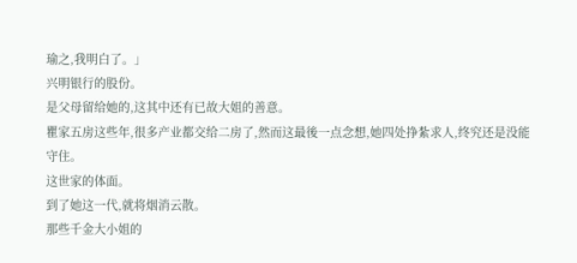瑜之,我明白了。」
兴明银行的股份。
是父母留给她的,这其中还有已故大姐的善意。
瞿家五房这些年,很多产业都交给二房了,然而这最後一点念想,她四处挣紮求人,终究还是没能守住。
这世家的体面。
到了她这一代,就将烟消云散。
那些千金大小姐的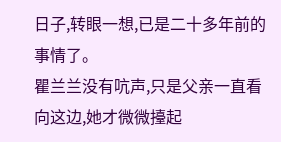日子,转眼一想,已是二十多年前的事情了。
瞿兰兰没有吭声,只是父亲一直看向这边,她才微微擡起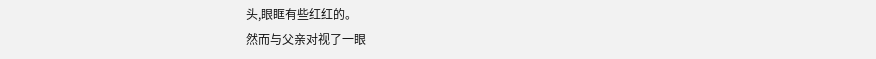头,眼眶有些红红的。
然而与父亲对视了一眼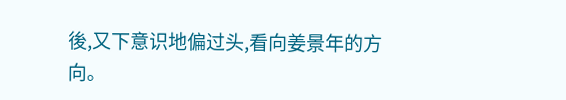後,又下意识地偏过头,看向姜景年的方向。